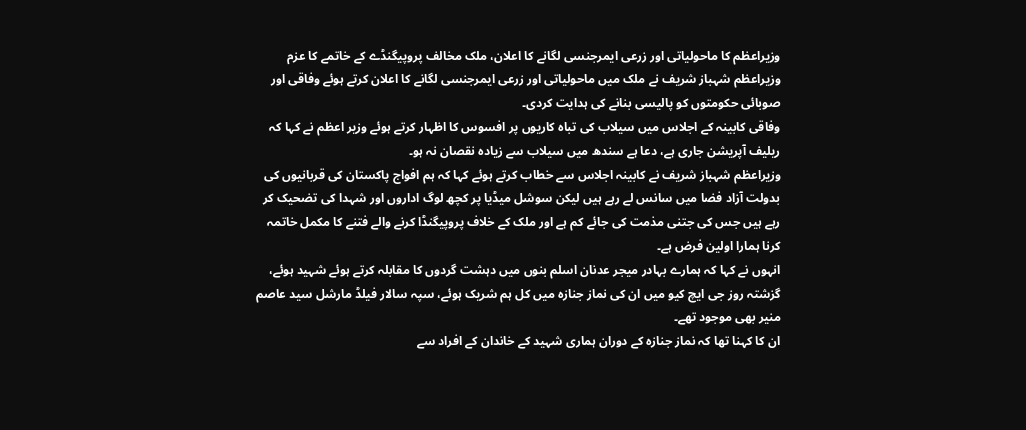وزیراعظم کا ماحولیاتی اور زرعی ایمرجنسی لگانے کا اعلان، ملک مخالف پروپیگنڈے کے خاتمے کا عزم
وزیراعظم شہباز شریف نے ملک میں ماحولیاتی اور زرعی ایمرجنسی لگانے کا اعلان کرتے ہوئے وفاقی اور صوبائی حکومتوں کو پالیسی بنانے کی ہدایت کردی۔
وفاقی کابینہ کے اجلاس میں سیلاب کی تباہ کاریوں پر افسوس کا اظہار کرتے ہوئے وزیر اعظم نے کہا کہ ریلیف آپریشن جاری ہے، دعا ہے سندھ میں سیلاب سے زیادہ نقصان نہ ہو۔
وزیراعظم شہباز شریف نے کابینہ اجلاس سے خطاب کرتے ہوئے کہا کہ ہم افواج پاکستان کی قربانیوں کی بدولت آزاد فضا میں سانس لے رہے ہیں لیکن سوشل میڈیا پر کچھ لوگ اداروں اور شہدا کی تضحیک کر رہے ہیں جس کی جتنی مذمت کی جائے کم ہے اور ملک کے خلاف پروپیگنڈا کرنے والے فتنے کا مکمل خاتمہ کرنا ہمارا اولین فرض ہے۔
انہوں نے کہا کہ ہمارے بہادر میجر عدنان اسلم بنوں میں دہشت گردوں کا مقابلہ کرتے ہوئے شہید ہوئے، گزشتہ روز جی ایچ کیو میں ان کی نماز جنازہ میں کل ہم شریک ہوئے، سپہ سالار فیلڈ مارشل سید عاصم منیر بھی موجود تھے۔
ان کا کہنا تھا کہ نماز جنازہ کے دوران ہماری شہید کے خاندان کے افراد سے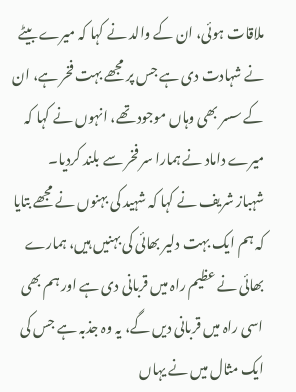ملاقات ہوئی، ان کے والد نے کہا کہ میرے بیٹے نے شہادت دی ہے جس پر مجھے بہت فخر ہے، ان کے سسر بھی وہاں موجود تھے، انہوں نے کہا کہ میرے داماد نے ہمارا سر فخر سے بلند کردیا۔
شہباز شریف نے کہا کہ شہید کی بہنوں نے مجھے بتایا کہ ہم ایک بہت دلیر بھائی کی بہنیں ہیں، ہمارے بھائی نے عظیم راہ میں قربانی دی ہے اور ہم بھی اسی راہ میں قربانی دیں گے، یہ وہ جذبہ ہے جس کی ایک مثال میں نے یہاں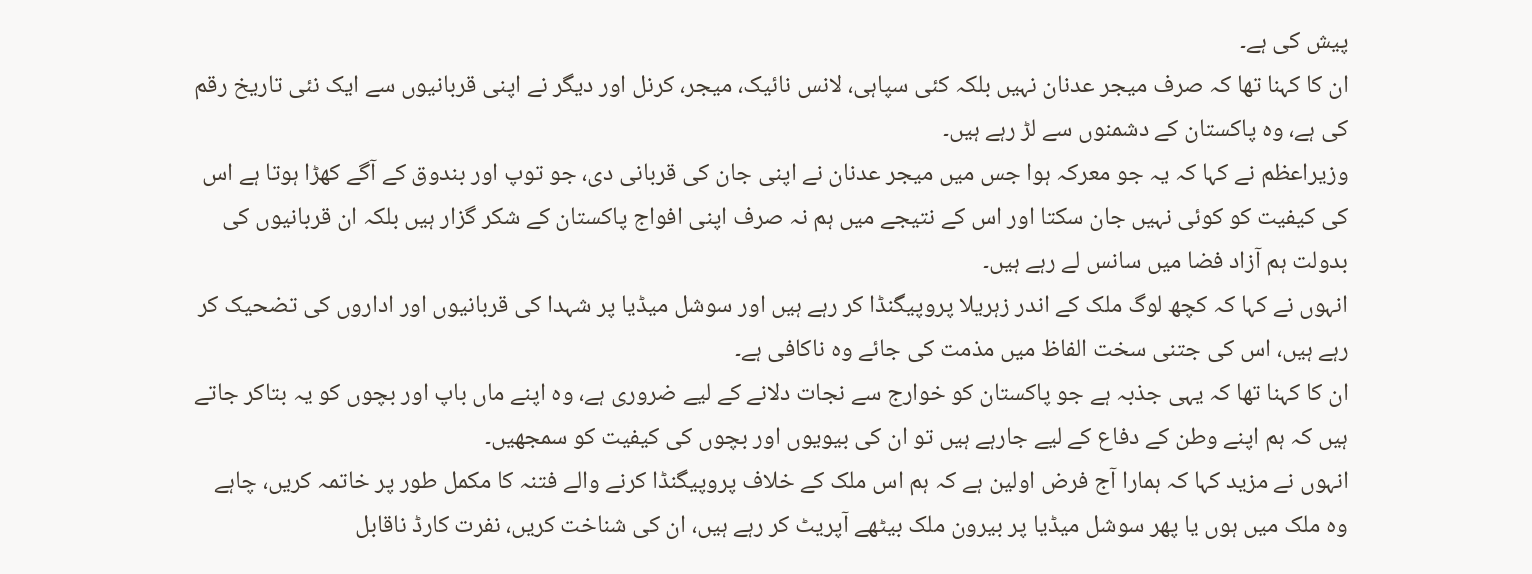پیش کی ہے۔
ان کا کہنا تھا کہ صرف میجر عدنان نہیں بلکہ کئی سپاہی، لانس نائیک، میجر، کرنل اور دیگر نے اپنی قربانیوں سے ایک نئی تاریخ رقم کی ہے، وہ پاکستان کے دشمنوں سے لڑ رہے ہیں۔
وزیراعظم نے کہا کہ یہ جو معرکہ ہوا جس میں میجر عدنان نے اپنی جان کی قربانی دی، جو توپ اور بندوق کے آگے کھڑا ہوتا ہے اس کی کیفیت کو کوئی نہیں جان سکتا اور اس کے نتیجے میں ہم نہ صرف اپنی افواج پاکستان کے شکر گزار ہیں بلکہ ان قربانیوں کی بدولت ہم آزاد فضا میں سانس لے رہے ہیں۔
انہوں نے کہا کہ کچھ لوگ ملک کے اندر زہریلا پروپیگنڈا کر رہے ہیں اور سوشل میڈیا پر شہدا کی قربانیوں اور اداروں کی تضحیک کر رہے ہیں، اس کی جتنی سخت الفاظ میں مذمت کی جائے وہ ناکافی ہے۔
ان کا کہنا تھا کہ یہی جذبہ ہے جو پاکستان کو خوارج سے نجات دلانے کے لیے ضروری ہے، وہ اپنے ماں باپ اور بچوں کو یہ بتاکر جاتے ہیں کہ ہم اپنے وطن کے دفاع کے لیے جارہے ہیں تو ان کی بیویوں اور بچوں کی کیفیت کو سمجھیں۔
انہوں نے مزید کہا کہ ہمارا آج فرض اولین ہے کہ ہم اس ملک کے خلاف پروپیگنڈا کرنے والے فتنہ کا مکمل طور پر خاتمہ کریں، چاہے وہ ملک میں ہوں یا پھر سوشل میڈیا پر بیرون ملک بیٹھے آپریٹ کر رہے ہیں، ان کی شناخت کریں، نفرت کارڈ ناقابل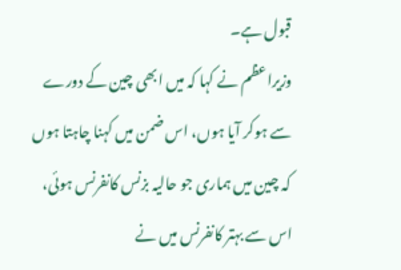قبول ہے۔
وزیراعظم نے کہا کہ میں ابھی چین کے دورے سے ہوکر آیا ہوں، اس ضمن میں کہنا چاہتا ہوں کہ چین میں ہماری جو حالیہ بزنس کانفرنس ہوئی، اس سے بہتر کانفرنس میں نے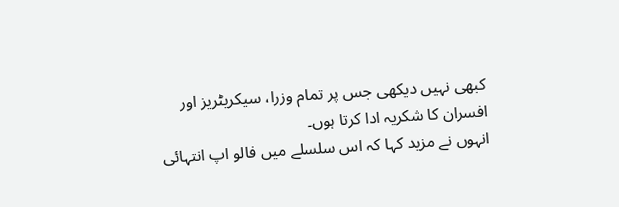کبھی نہیں دیکھی جس پر تمام وزرا، سیکریٹریز اور افسران کا شکریہ ادا کرتا ہوں۔
انہوں نے مزید کہا کہ اس سلسلے میں فالو اپ انتہائی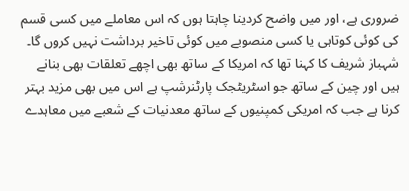ضروری ہے، اور میں واضح کردینا چاہتا ہوں کہ اس معاملے میں کسی قسم کی کوئی کوتاہی یا کسی منصوبے میں کوئی تاخیر برداشت نہیں کروں گا۔
شہباز شریف کا کہنا تھا کہ امریکا کے ساتھ بھی اچھے تعلقات بھی بنانے ہیں اور چین کے ساتھ جو اسٹریٹجک پارٹنرشپ ہے اس میں بھی مزید بہتر کرنا ہے جب کہ امریکی کمپنیوں کے ساتھ معدنیات کے شعبے میں معاہدے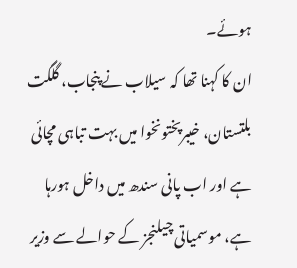ہوئے۔
ان کا کہنا تھا کہ سیلاب نے پنجاب، گلگت بلتستان، خیبرپختونخوا میں بہت تباہی مچائی ہے اور اب پانی سندھ میں داخل ہورہا ہے، موسمیاتی چیلنجز کے حوالے سے وزیر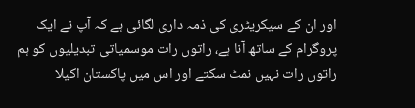اور ان کے سیکریٹری کی ذمہ داری لگائی ہے کہ آپ نے ایک پروگرام کے ساتھ آنا ہے، راتوں رات موسمیاتی تبدیلیوں کو ہم راتوں رات نہیں نمٹ سکتے اور اس میں پاکستان اکیلا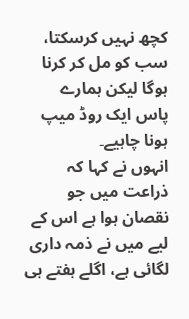کچھ نہیں کرسکتا، سب کو مل کر کرنا ہوگا لیکن ہمارے پاس ایک روڈ میپ ہونا چاہیے۔
انہوں نے کہا کہ ذراعت میں جو نقصان ہوا ہے اس کے لیے میں نے ذمہ داری لگائی ہے، اگلے ہفتے ہی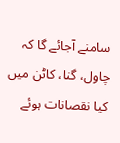سامنے آجائے گا کہ چاول، گنا، کاٹن میں کیا نقصانات ہوئے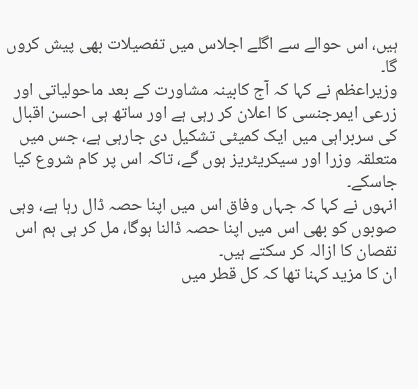ہیں، اس حوالے سے اگلے اجلاس میں تفصیلات بھی پیش کروں گا۔
وزیراعظم نے کہا کہ آج کابینہ مشاورت کے بعد ماحولیاتی اور زرعی ایمرجنسی کا اعلان کر رہی ہے اور ساتھ ہی احسن اقبال کی سربراہی میں ایک کمیٹی تشکیل دی جارہی ہے، جس میں متعلقہ وزرا اور سیکریٹریز ہوں گے، تاکہ اس پر کام شروع کیا جاسکے۔
انہوں نے کہا کہ جہاں وفاق اس میں اپنا حصہ ڈال رہا ہے، وہی صوبوں کو بھی اس میں اپنا حصہ ڈالنا ہوگا، مل کر ہی ہم اس نقصان کا ازالہ کر سکتے ہیں۔
ان کا مزید کہنا تھا کہ کل قطر میں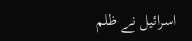اسرائیل نے ظلم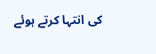کی انتہا کرتے ہوئے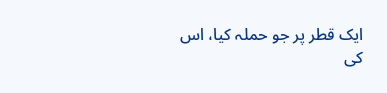ایک قطر پر جو حملہ کیا، اس کی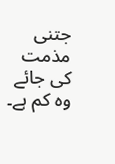جتنی مذمت کی جائے وہ کم ہے۔